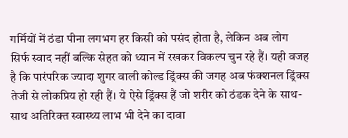गर्मियों में ठंडा पीना लगभग हर किसी को पसंद होता है, लेकिन अब लोग सिर्फ स्वाद नहीं बल्कि सेहत को ध्यान में रखकर विकल्प चुन रहे हैं। यही वजह है कि पारंपरिक ज्यादा शुगर वाली कोल्ड ड्रिंक्स की जगह अब फंक्शनल ड्रिंक्स तेजी से लोकप्रिय हो रही हैं। ये ऐसे ड्रिंक्स हैं जो शरीर को ठंडक देने के साथ-साथ अतिरिक्त स्वास्थ्य लाभ भी देने का दावा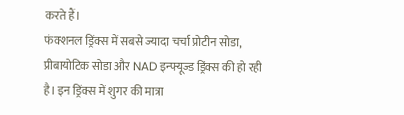करते हैं।
फंक्शनल ड्रिंक्स में सबसे ज्यादा चर्चा प्रोटीन सोडा, प्रीबायोटिक सोडा और NAD इन्फ्यूज्ड ड्रिंक्स की हो रही है। इन ड्रिंक्स में शुगर की मात्रा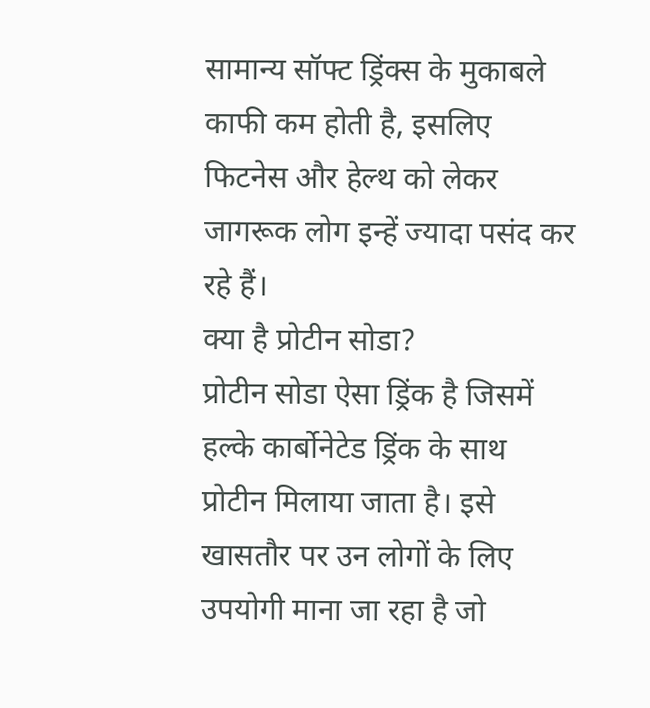सामान्य सॉफ्ट ड्रिंक्स के मुकाबले काफी कम होती है, इसलिए फिटनेस और हेल्थ को लेकर जागरूक लोग इन्हें ज्यादा पसंद कर रहे हैं।
क्या है प्रोटीन सोडा?
प्रोटीन सोडा ऐसा ड्रिंक है जिसमें हल्के कार्बोनेटेड ड्रिंक के साथ प्रोटीन मिलाया जाता है। इसे खासतौर पर उन लोगों के लिए उपयोगी माना जा रहा है जो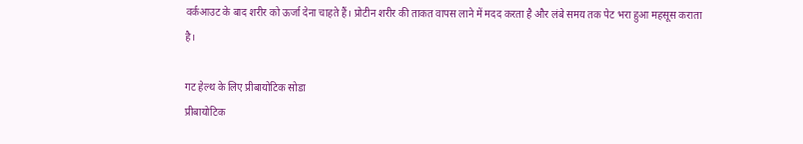वर्कआउट के बाद शरीर को ऊर्जा देना चाहते हैं। प्रोटीन शरीर की ताकत वापस लाने में मदद करता है और लंबे समय तक पेट भरा हुआ महसूस कराता है।

गट हेल्थ के लिए प्रीबायोटिक सोडा
प्रीबायोटिक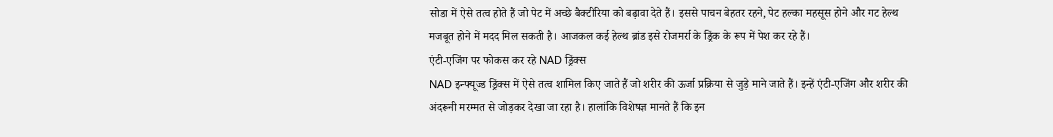सोडा में ऐसे तत्व होते हैं जो पेट में अच्छे बैक्टीरिया को बढ़ावा देते हैं। इससे पाचन बेहतर रहने, पेट हल्का महसूस होने और गट हेल्थ मजबूत होने में मदद मिल सकती है। आजकल कई हेल्थ ब्रांड इसे रोजमर्रा के ड्रिंक के रूप में पेश कर रहे हैं।
एंटी-एजिंग पर फोकस कर रहे NAD ड्रिंक्स
NAD इन्फ्यूज्ड ड्रिंक्स में ऐसे तत्व शामिल किए जाते हैं जो शरीर की ऊर्जा प्रक्रिया से जुड़े माने जाते हैं। इन्हें एंटी-एजिंग और शरीर की अंदरूनी मरम्मत से जोड़कर देखा जा रहा है। हालांकि विशेषज्ञ मानते हैं कि इन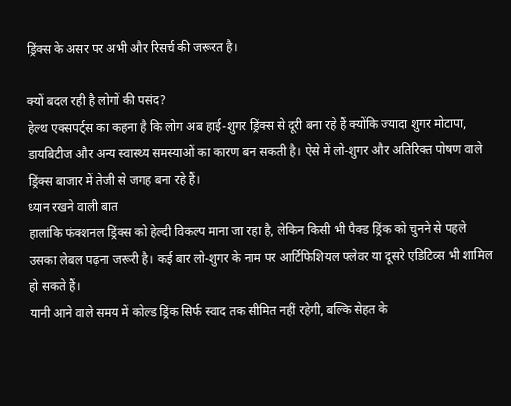ड्रिंक्स के असर पर अभी और रिसर्च की जरूरत है।

क्यों बदल रही है लोगों की पसंद?
हेल्थ एक्सपर्ट्स का कहना है कि लोग अब हाई-शुगर ड्रिंक्स से दूरी बना रहे हैं क्योंकि ज्यादा शुगर मोटापा, डायबिटीज और अन्य स्वास्थ्य समस्याओं का कारण बन सकती है। ऐसे में लो-शुगर और अतिरिक्त पोषण वाले ड्रिंक्स बाजार में तेजी से जगह बना रहे हैं।
ध्यान रखने वाली बात
हालांकि फंक्शनल ड्रिंक्स को हेल्दी विकल्प माना जा रहा है, लेकिन किसी भी पैक्ड ड्रिंक को चुनने से पहले उसका लेबल पढ़ना जरूरी है। कई बार लो-शुगर के नाम पर आर्टिफिशियल फ्लेवर या दूसरे एडिटिव्स भी शामिल हो सकते हैं।
यानी आने वाले समय में कोल्ड ड्रिंक सिर्फ स्वाद तक सीमित नहीं रहेगी, बल्कि सेहत के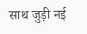साथ जुड़ी नई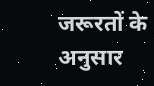जरूरतों के अनुसार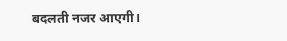बदलती नजर आएगी।